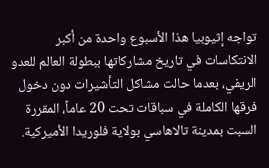تواجه إثيوبيا هذا الأسبوع واحدة من أكبر الانتكاسات في تاريخ مشاركاتها ببطولة العالم للعدو الريفي، بعدما حالت مشاكل التأشيرات دون دخول فرقها الكاملة في سباقات تحت 20 عاماً، المقررة السبت بمدينة تالاهاسي بولاية فلوريدا الأميركية.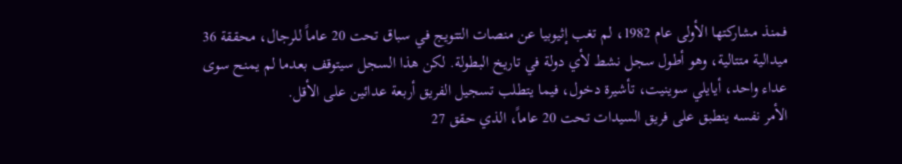فمنذ مشاركتها الأولى عام 1982، لم تغب إثيوبيا عن منصات التتويج في سباق تحت 20 عاماً للرجال، محققة 36 ميدالية متتالية، وهو أطول سجل نشط لأي دولة في تاريخ البطولة. لكن هذا السجل سيتوقف بعدما لم يمنح سوى عداء واحد، أيايلي سوينيت، تأشيرة دخول، فيما يتطلب تسجيل الفريق أربعة عدائين على الأقل.
الأمر نفسه ينطبق على فريق السيدات تحت 20 عاماً، الذي حقق 27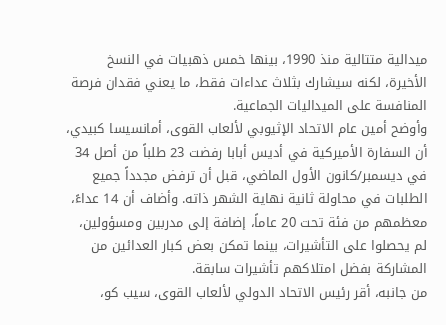ميدالية متتالية منذ 1990، بينها خمس ذهبيات في النسخ الأخيرة، لكنه سيشارك بثلاث عداءات فقط، ما يعني فقدان فرصة المنافسة على الميداليات الجماعية.
وأوضح أمين عام الاتحاد الإثيوبي لألعاب القوى، أمانسيسا كبيدي، أن السفارة الأميركية في أديس أبابا رفضت 23 طلباً من أصل 34 في ديسمبر/كانون الأول الماضي، قبل أن ترفض مجدداً جميع الطلبات في محاولة ثانية نهاية الشهر ذاته. وأضاف أن 14 عداءً، معظمهم من فئة تحت 20 عاماً، إضافة إلى مدربين ومسؤولين، لم يحصلوا على التأشيرات، بينما تمكن بعض كبار العدائين من المشاركة بفضل امتلاكهم تأشيرات سابقة.
من جانبه، أقر رئيس الاتحاد الدولي لألعاب القوى، سيب كو،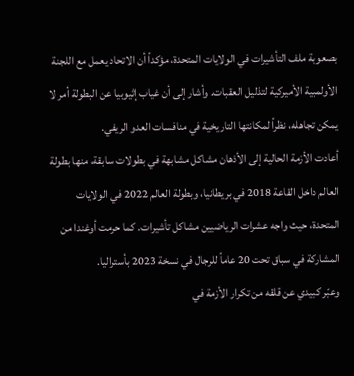بصعوبة ملف التأشيرات في الولايات المتحدة، مؤكداً أن الاتحاد يعمل مع اللجنة الأولمبية الأميركية لتذليل العقبات. وأشار إلى أن غياب إثيوبيا عن البطولة أمر لا يمكن تجاهله، نظراً لمكانتها التاريخية في منافسات العدو الريفي.
أعادت الأزمة الحالية إلى الأذهان مشاكل مشابهة في بطولات سابقة، منها بطولة العالم داخل القاعة 2018 في بريطانيا، وبطولة العالم 2022 في الولايات المتحدة، حيث واجه عشرات الرياضيين مشاكل تأشيرات. كما حرمت أوغندا من المشاركة في سباق تحت 20 عاماً للرجال في نسخة 2023 بأستراليا.
وعبّر كبيدي عن قلقه من تكرار الأزمة في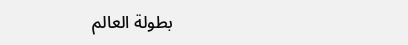بطولة العالم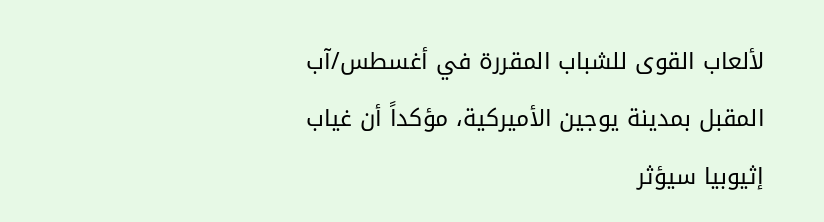لألعاب القوى للشباب المقررة في أغسطس/آب المقبل بمدينة يوجين الأميركية، مؤكداً أن غياب إثيوبيا سيؤثر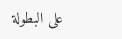على البطولة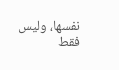نفسها، وليس فقط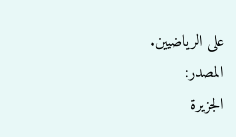على الرياضيين.
المصدر:
الجزيرة